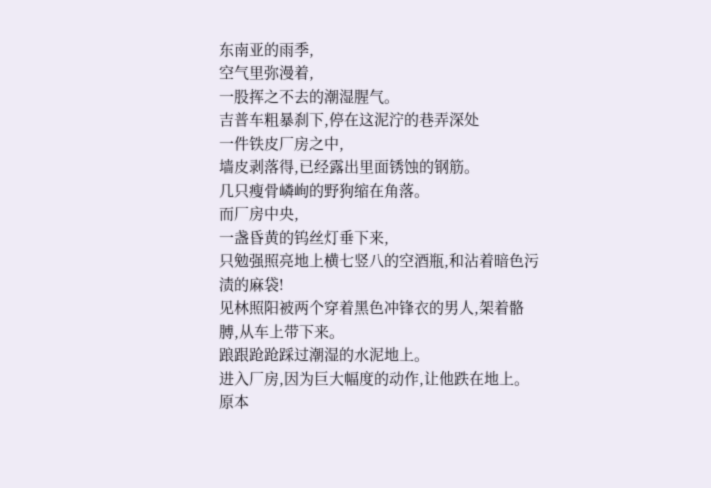东南亚的雨季,
空气里弥漫着,
一股挥之不去的潮湿腥气。
吉普车粗暴刹下,停在这泥泞的巷弄深处
一件铁皮厂房之中,
墙皮剥落得,已经露出里面锈蚀的钢筋。
几只瘦骨嶙峋的野狗缩在角落。
而厂房中央,
一盏昏黄的钨丝灯垂下来,
只勉强照亮地上横七竖八的空酒瓶,和沾着暗色污渍的麻袋!
见林照阳被两个穿着黑色冲锋衣的男人,架着骼膊,从车上带下来。
踉跟跄跄踩过潮湿的水泥地上。
进入厂房,因为巨大幅度的动作,让他跌在地上。
原本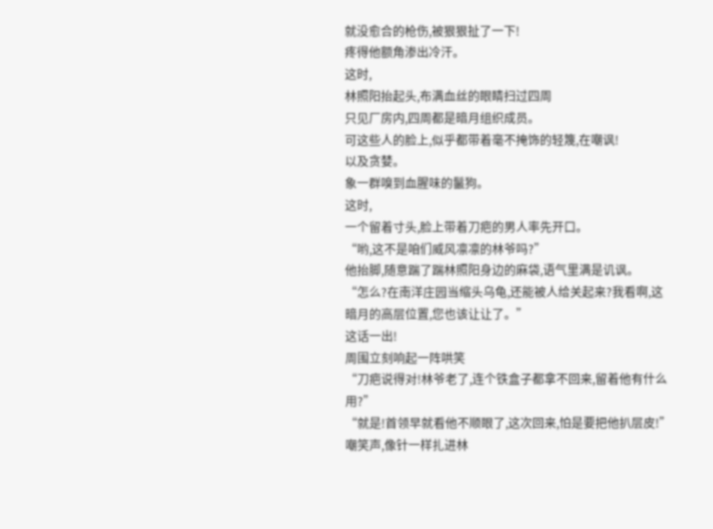就没愈合的枪伤,被狠狠扯了一下!
疼得他额角渗出冷汗。
这时,
林照阳抬起头,布满血丝的眼睛扫过四周
只见厂房内,四周都是暗月组织成员。
可这些人的脸上,似乎都带着毫不掩饰的轻篾,在嘲讽!
以及贪婪。
象一群嗅到血腥味的鬣狗。
这时,
一个留着寸头,脸上带着刀疤的男人率先开口。
“哟,这不是咱们威风凛凛的林爷吗?”
他抬脚,随意踹了踹林照阳身边的麻袋,语气里满是讥讽。
“怎么?在南洋庄园当缩头乌龟,还能被人给关起来?我看啊,这暗月的高层位置,您也该让让了。”
这话一出!
周围立刻响起一阵哄笑
“刀疤说得对!林爷老了,连个铁盒子都拿不回来,留着他有什么用?”
“就是!首领早就看他不顺眼了,这次回来,怕是要把他扒层皮!”
嘲笑声,像针一样扎进林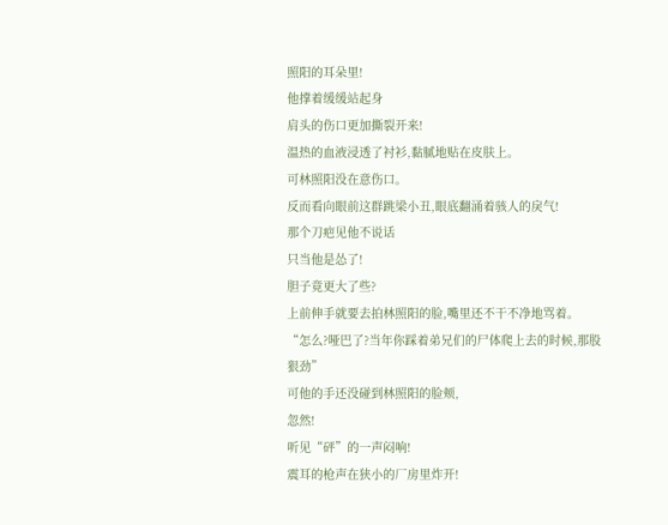照阳的耳朵里!
他撑着缓缓站起身
肩头的伤口更加撕裂开来!
温热的血液浸透了衬衫,黏腻地贴在皮肤上。
可林照阳没在意伤口。
反而看向眼前这群跳梁小丑,眼底翻涌着骇人的戾气!
那个刀疤见他不说话
只当他是怂了!
胆子竟更大了些?
上前伸手就要去拍林照阳的脸,嘴里还不干不净地骂着。
“怎么?哑巴了?当年你踩着弟兄们的尸体爬上去的时候,那股狠劲”
可他的手还没碰到林照阳的脸颊,
忽然!
听见“砰”的一声闷响!
震耳的枪声在狭小的厂房里炸开!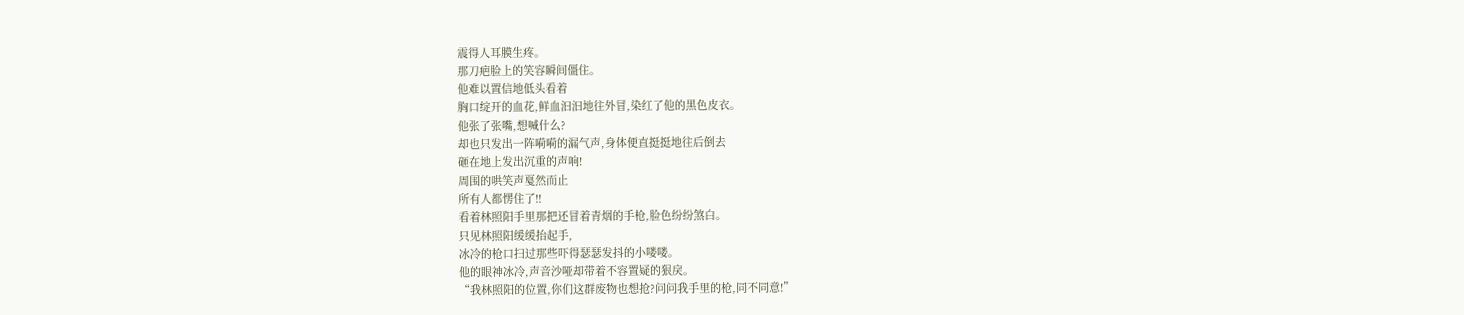震得人耳膜生疼。
那刀疤脸上的笑容瞬间僵住。
他难以置信地低头看着
胸口绽开的血花,鲜血汩汩地往外冒,染红了他的黑色皮衣。
他张了张嘴,想喊什么?
却也只发出一阵嗬嗬的漏气声,身体便直挺挺地往后倒去
砸在地上发出沉重的声响!
周围的哄笑声戛然而止
所有人都愣住了!!
看着林照阳手里那把还冒着青烟的手枪,脸色纷纷煞白。
只见林照阳缓缓抬起手,
冰冷的枪口扫过那些吓得瑟瑟发抖的小喽喽。
他的眼神冰冷,声音沙哑却带着不容置疑的狠戾。
“我林照阳的位置,你们这群废物也想抢?问问我手里的枪,同不同意!”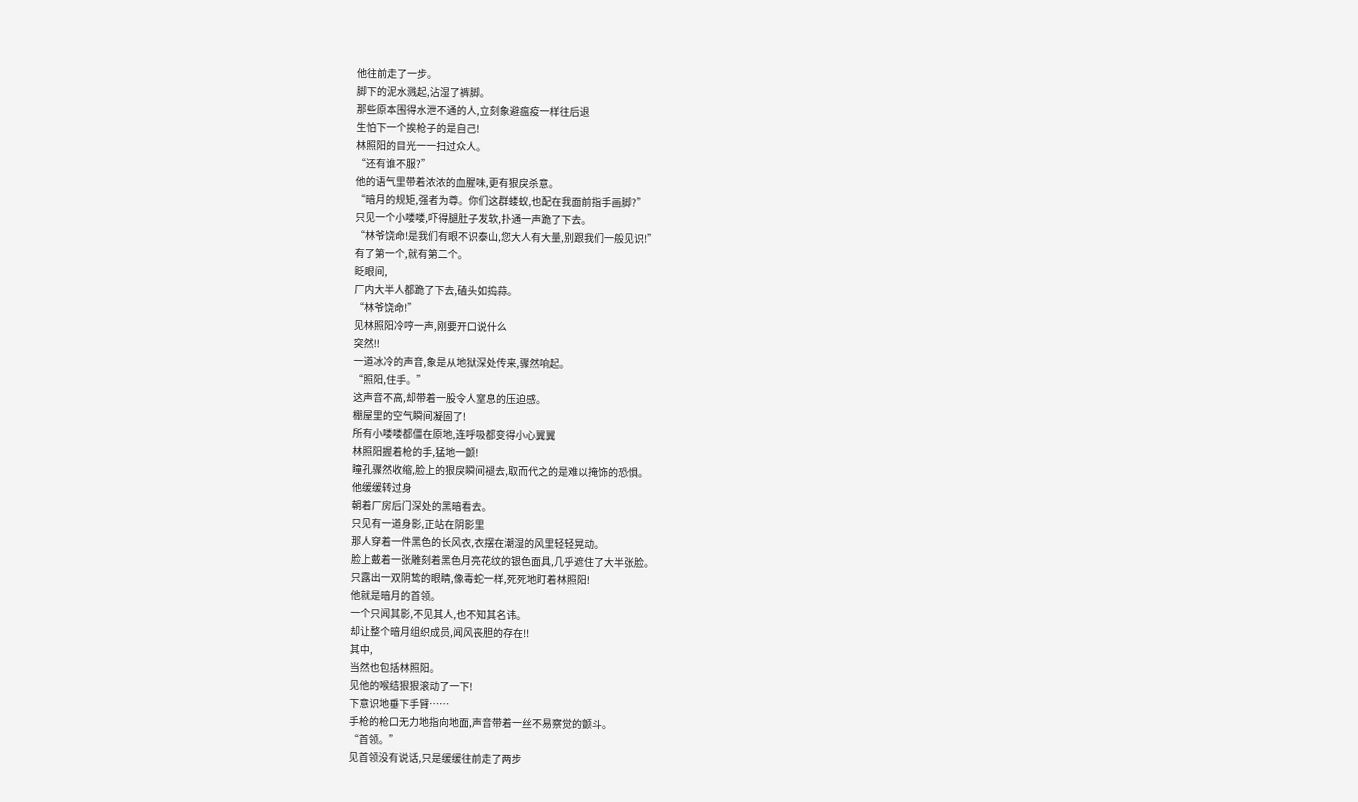他往前走了一步。
脚下的泥水溅起,沾湿了裤脚。
那些原本围得水泄不通的人,立刻象避瘟疫一样往后退
生怕下一个挨枪子的是自己!
林照阳的目光一一扫过众人。
“还有谁不服?”
他的语气里带着浓浓的血腥味,更有狠戾杀意。
“暗月的规矩,强者为尊。你们这群蝼蚁,也配在我面前指手画脚?”
只见一个小喽喽,吓得腿肚子发软,扑通一声跪了下去。
“林爷饶命!是我们有眼不识泰山,您大人有大量,别跟我们一般见识!”
有了第一个,就有第二个。
眨眼间,
厂内大半人都跪了下去,磕头如捣蒜。
“林爷饶命!”
见林照阳冷哼一声,刚要开口说什么
突然!!
一道冰冷的声音,象是从地狱深处传来,骤然响起。
“照阳,住手。”
这声音不高,却带着一股令人窒息的压迫感。
棚屋里的空气瞬间凝固了!
所有小喽喽都僵在原地,连呼吸都变得小心翼翼
林照阳握着枪的手,猛地一颤!
瞳孔骤然收缩,脸上的狠戾瞬间褪去,取而代之的是难以掩饰的恐惧。
他缓缓转过身
朝着厂房后门深处的黑暗看去。
只见有一道身影,正站在阴影里
那人穿着一件黑色的长风衣,衣摆在潮湿的风里轻轻晃动。
脸上戴着一张雕刻着黑色月亮花纹的银色面具,几乎遮住了大半张脸。
只露出一双阴鸷的眼睛,像毒蛇一样,死死地盯着林照阳!
他就是暗月的首领。
一个只闻其影,不见其人,也不知其名讳。
却让整个暗月组织成员,闻风丧胆的存在!!
其中,
当然也包括林照阳。
见他的喉结狠狠滚动了一下!
下意识地垂下手臂……
手枪的枪口无力地指向地面,声音带着一丝不易察觉的颤斗。
“首领。”
见首领没有说话,只是缓缓往前走了两步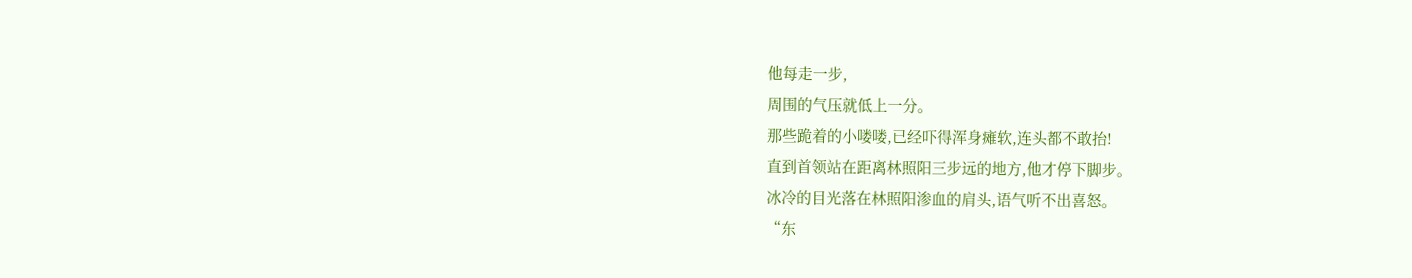他每走一步,
周围的气压就低上一分。
那些跪着的小喽喽,已经吓得浑身瘫软,连头都不敢抬!
直到首领站在距离林照阳三步远的地方,他才停下脚步。
冰冷的目光落在林照阳渗血的肩头,语气听不出喜怒。
“东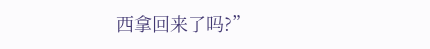西拿回来了吗?”